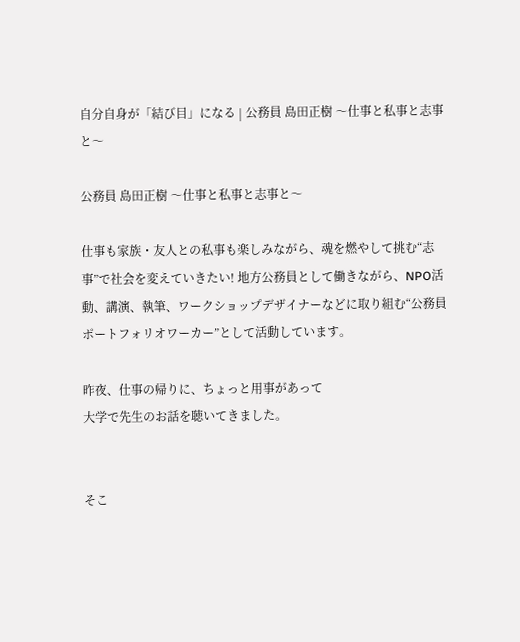自分自身が「結び目」になる | 公務員 島田正樹 〜仕事と私事と志事と〜

公務員 島田正樹 〜仕事と私事と志事と〜

仕事も家族・友人との私事も楽しみながら、魂を燃やして挑む“志事”で社会を変えていきたい! 地方公務員として働きながら、NPO活動、講演、執筆、ワークショップデザイナーなどに取り組む“公務員ポートフォリオワーカー”として活動しています。

昨夜、仕事の帰りに、ちょっと用事があって
大学で先生のお話を聴いてきました。


そこ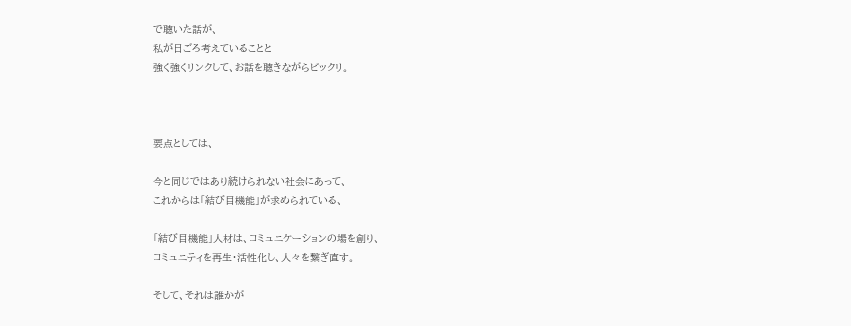で聴いた話が、
私が日ごろ考えていることと
強く強くリンクして、お話を聴きながらビックリ。



要点としては、

今と同じではあり続けられない社会にあって、
これからは「結び目機能」が求められている、

「結び目機能」人材は、コミュニケーションの場を創り、
コミュニティを再生・活性化し、人々を繋ぎ直す。

そして、それは誰かが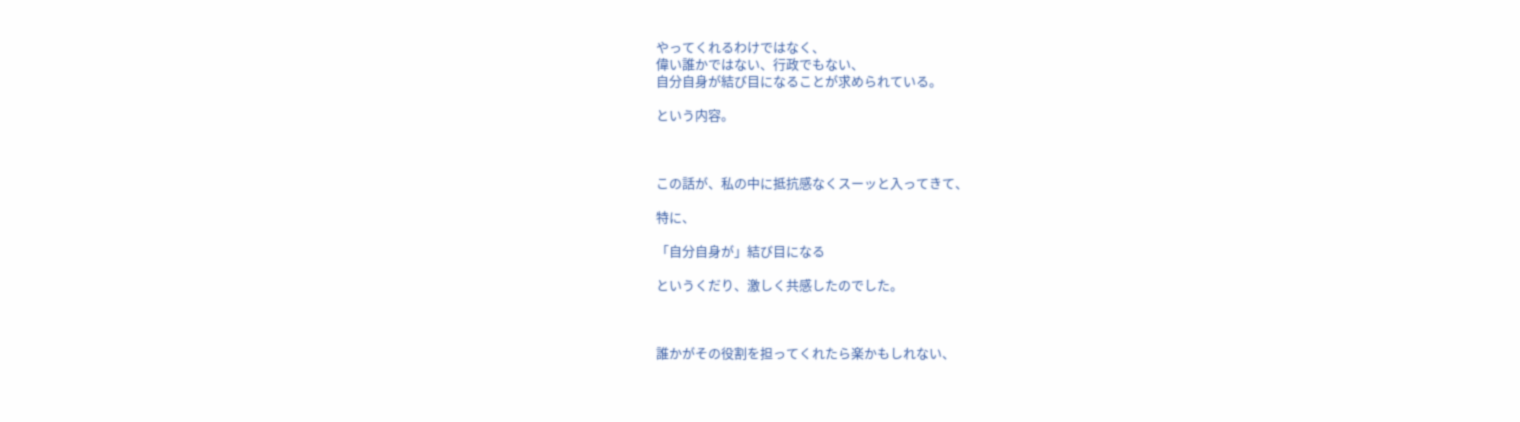やってくれるわけではなく、
偉い誰かではない、行政でもない、
自分自身が結び目になることが求められている。

という内容。



この話が、私の中に抵抗感なくスーッと入ってきて、

特に、

「自分自身が」結び目になる

というくだり、激しく共感したのでした。



誰かがその役割を担ってくれたら楽かもしれない、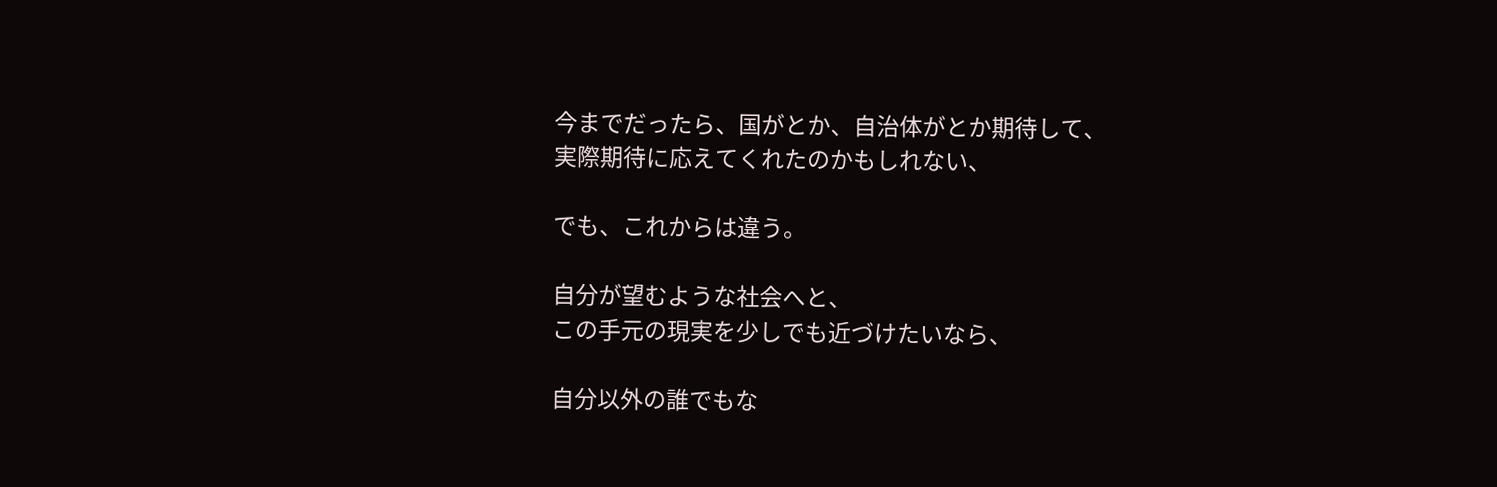今までだったら、国がとか、自治体がとか期待して、
実際期待に応えてくれたのかもしれない、

でも、これからは違う。

自分が望むような社会へと、
この手元の現実を少しでも近づけたいなら、

自分以外の誰でもな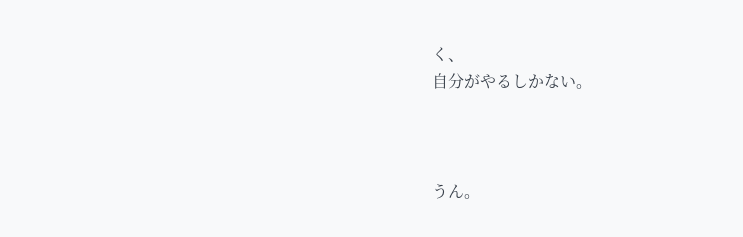く、
自分がやるしかない。



うん。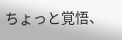ちょっと覚悟、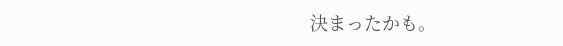決まったかも。